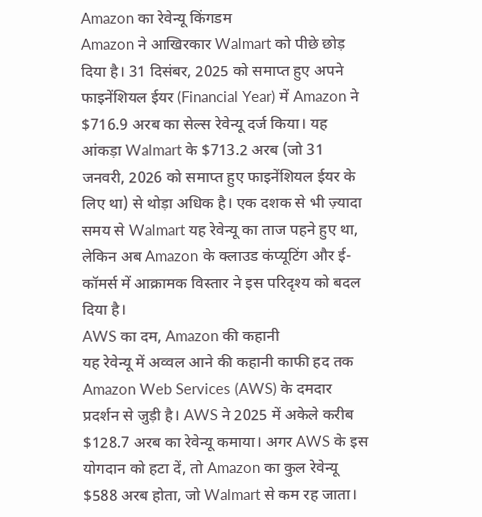Amazon का रेवेन्यू किंगडम
Amazon ने आखिरकार Walmart को पीछे छोड़ दिया है। 31 दिसंबर, 2025 को समाप्त हुए अपने फाइनेंशियल ईयर (Financial Year) में Amazon ने $716.9 अरब का सेल्स रेवेन्यू दर्ज किया। यह आंकड़ा Walmart के $713.2 अरब (जो 31 जनवरी, 2026 को समाप्त हुए फाइनेंशियल ईयर के लिए था) से थोड़ा अधिक है। एक दशक से भी ज़्यादा समय से Walmart यह रेवेन्यू का ताज पहने हुए था, लेकिन अब Amazon के क्लाउड कंप्यूटिंग और ई-कॉमर्स में आक्रामक विस्तार ने इस परिदृश्य को बदल दिया है।
AWS का दम, Amazon की कहानी
यह रेवेन्यू में अव्वल आने की कहानी काफी हद तक Amazon Web Services (AWS) के दमदार प्रदर्शन से जुड़ी है। AWS ने 2025 में अकेले करीब $128.7 अरब का रेवेन्यू कमाया। अगर AWS के इस योगदान को हटा दें, तो Amazon का कुल रेवेन्यू $588 अरब होता, जो Walmart से कम रह जाता।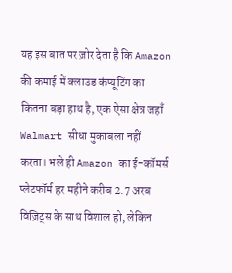यह इस बात पर ज़ोर देता है कि Amazon की कमाई में क्लाउड कंप्यूटिंग का कितना बड़ा हाथ है, एक ऐसा क्षेत्र जहाँ Walmart सीधा मुकाबला नहीं करता। भले ही Amazon का ई-कॉमर्स प्लेटफॉर्म हर महीने करीब 2.7 अरब विज़िट्स के साथ विशाल हो, लेकिन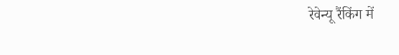रेवेन्यू रैंकिंग में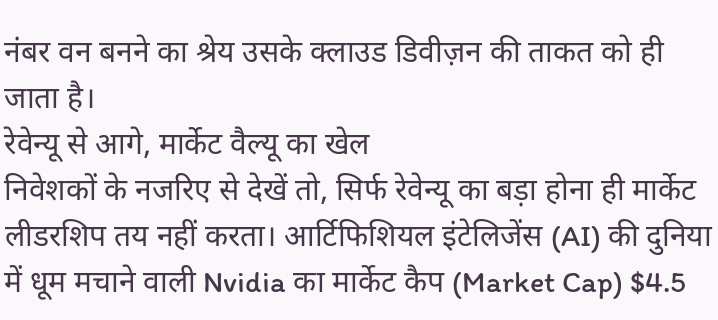नंबर वन बनने का श्रेय उसके क्लाउड डिवीज़न की ताकत को ही जाता है।
रेवेन्यू से आगे, मार्केट वैल्यू का खेल
निवेशकों के नजरिए से देखें तो, सिर्फ रेवेन्यू का बड़ा होना ही मार्केट लीडरशिप तय नहीं करता। आर्टिफिशियल इंटेलिजेंस (AI) की दुनिया में धूम मचाने वाली Nvidia का मार्केट कैप (Market Cap) $4.5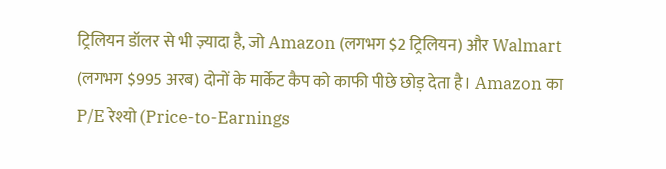ट्रिलियन डॉलर से भी ज़्यादा है, जो Amazon (लगभग $2 ट्रिलियन) और Walmart (लगभग $995 अरब) दोनों के मार्केट कैप को काफी पीछे छोड़ देता है। Amazon का P/E रेश्यो (Price-to-Earnings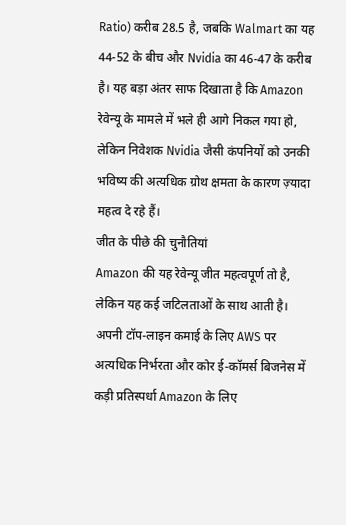Ratio) करीब 28.5 है, जबकि Walmart का यह 44-52 के बीच और Nvidia का 46-47 के करीब है। यह बड़ा अंतर साफ दिखाता है कि Amazon रेवेन्यू के मामले में भले ही आगे निकल गया हो, लेकिन निवेशक Nvidia जैसी कंपनियों को उनकी भविष्य की अत्यधिक ग्रोथ क्षमता के कारण ज़्यादा महत्व दे रहे हैं।
जीत के पीछे की चुनौतियां
Amazon की यह रेवेन्यू जीत महत्वपूर्ण तो है, लेकिन यह कई जटिलताओं के साथ आती है। अपनी टॉप-लाइन कमाई के लिए AWS पर अत्यधिक निर्भरता और कोर ई-कॉमर्स बिजनेस में कड़ी प्रतिस्पर्धा Amazon के लिए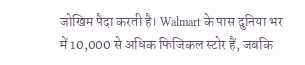जोखिम पैदा करती है। Walmart के पास दुनिया भर में 10,000 से अधिक फिजिकल स्टोर हैं, जबकि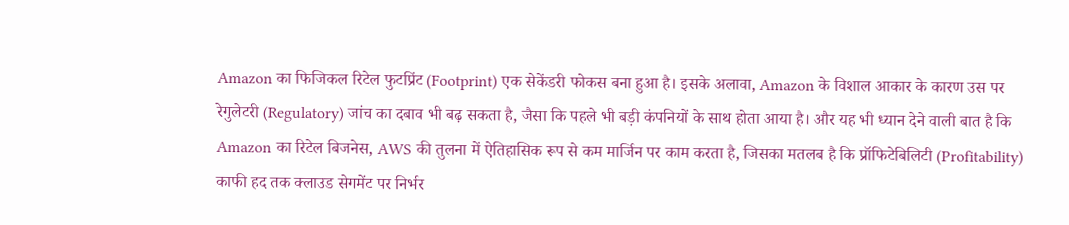Amazon का फिजिकल रिटेल फुटप्रिंट (Footprint) एक सेकेंडरी फोकस बना हुआ है। इसके अलावा, Amazon के विशाल आकार के कारण उस पर रेगुलेटरी (Regulatory) जांच का दबाव भी बढ़ सकता है, जैसा कि पहले भी बड़ी कंपनियों के साथ होता आया है। और यह भी ध्यान देने वाली बात है कि Amazon का रिटेल बिजनेस, AWS की तुलना में ऐतिहासिक रूप से कम मार्जिन पर काम करता है, जिसका मतलब है कि प्रॉफिटेबिलिटी (Profitability) काफी हद तक क्लाउड सेगमेंट पर निर्भर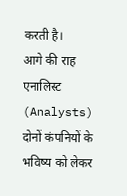करती है।
आगे की राह
एनालिस्ट (Analysts) दोनों कंपनियों के भविष्य को लेकर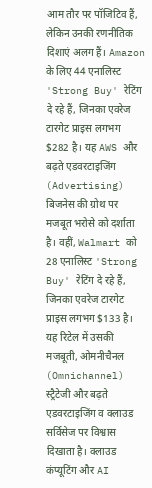आम तौर पर पॉजिटिव हैं, लेकिन उनकी रणनीतिक दिशाएं अलग हैं। Amazon के लिए 44 एनालिस्ट 'Strong Buy' रेटिंग दे रहे हैं, जिनका एवरेज टारगेट प्राइस लगभग $282 है। यह AWS और बढ़ते एडवरटाइजिंग (Advertising) बिजनेस की ग्रोथ पर मजबूत भरोसे को दर्शाता है। वहीं, Walmart को 28 एनालिस्ट 'Strong Buy' रेटिंग दे रहे हैं, जिनका एवरेज टारगेट प्राइस लगभग $133 है। यह रिटेल में उसकी मजबूती, ओमनीचैनल (Omnichannel) स्ट्रैटेजी और बढ़ते एडवरटाइजिंग व क्लाउड सर्विसेज पर विश्वास दिखाता है। क्लाउड कंप्यूटिंग और AI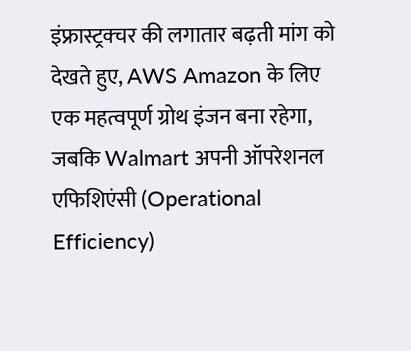इंफ्रास्ट्रक्चर की लगातार बढ़ती मांग को देखते हुए, AWS Amazon के लिए एक महत्वपूर्ण ग्रोथ इंजन बना रहेगा, जबकि Walmart अपनी ऑपरेशनल एफिशिएंसी (Operational Efficiency)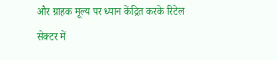और ग्राहक मूल्य पर ध्यान केंद्रित करके रिटेल सेक्टर में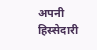अपनी हिस्सेदारी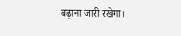बढ़ाना जारी रखेगा।